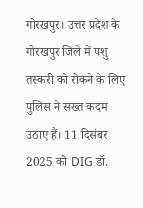गोरखपुर। उत्तर प्रदेश के गोरखपुर जिले में पशु तस्करी को रोकने के लिए पुलिस ने सख्त कदम उठाए हैं। 11 दिसंबर 2025 को DIG डॉ.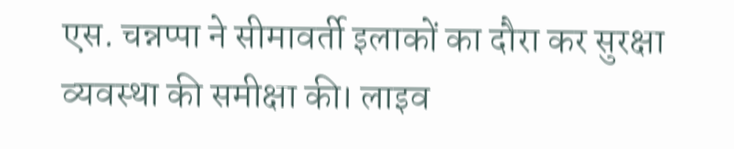एस. चन्नप्पा ने सीमावर्ती इलाकों का दौरा कर सुरक्षा व्यवस्था की समीक्षा की। लाइव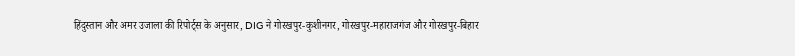हिंदुस्तान और अमर उजाला की रिपोर्ट्स के अनुसार, DIG ने गोरखपुर-कुशीनगर, गोरखपुर-महाराजगंज और गोरखपुर-बिहार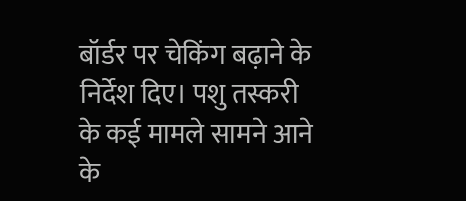बॉर्डर पर चेकिंग बढ़ाने के निर्देश दिए। पशु तस्करी के कई मामले सामने आने के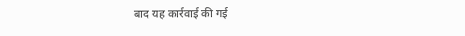बाद यह कार्रवाई की गई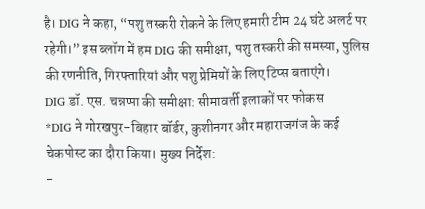है। DIG ने कहा, “पशु तस्करी रोकने के लिए हमारी टीम 24 घंटे अलर्ट पर रहेगी।” इस ब्लॉग में हम DIG की समीक्षा, पशु तस्करी की समस्या, पुलिस की रणनीति, गिरफ्तारियां और पशु प्रेमियों के लिए टिप्स बताएंगे।
DIG डॉ. एस. चन्नप्पा की समीक्षा: सीमावर्ती इलाकों पर फोकस
*DIG ने गोरखपुर-बिहार बॉर्डर, कुशीनगर और महाराजगंज के कई चेकपोस्ट का दौरा किया। मुख्य निर्देश:
-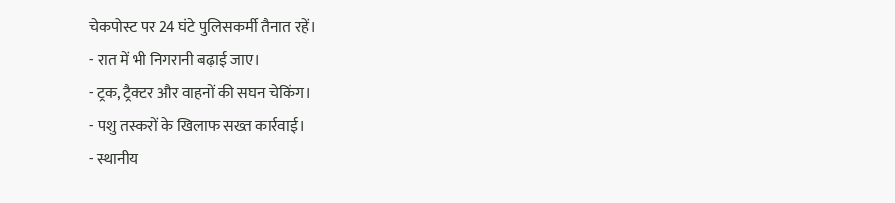चेकपोस्ट पर 24 घंटे पुलिसकर्मी तैनात रहें।
- रात में भी निगरानी बढ़ाई जाए।
- ट्रक, ट्रैक्टर और वाहनों की सघन चेकिंग।
- पशु तस्करों के खिलाफ सख्त कार्रवाई।
- स्थानीय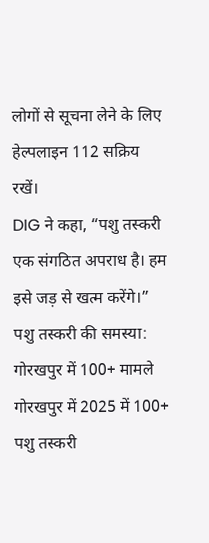लोगों से सूचना लेने के लिए हेल्पलाइन 112 सक्रिय रखें।
DIG ने कहा, “पशु तस्करी एक संगठित अपराध है। हम इसे जड़ से खत्म करेंगे।”
पशु तस्करी की समस्या: गोरखपुर में 100+ मामले
गोरखपुर में 2025 में 100+ पशु तस्करी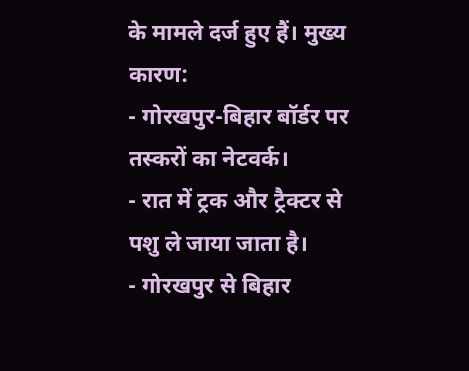के मामले दर्ज हुए हैं। मुख्य कारण:
- गोरखपुर-बिहार बॉर्डर पर तस्करों का नेटवर्क।
- रात में ट्रक और ट्रैक्टर से पशु ले जाया जाता है।
- गोरखपुर से बिहार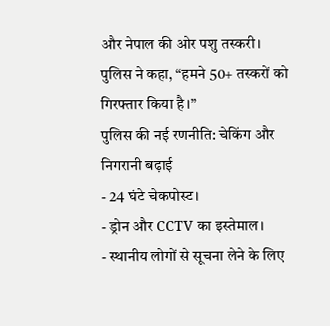और नेपाल की ओर पशु तस्करी।
पुलिस ने कहा, “हमने 50+ तस्करों को गिरफ्तार किया है।”
पुलिस की नई रणनीति: चेकिंग और निगरानी बढ़ाई
- 24 घंटे चेकपोस्ट।
- ड्रोन और CCTV का इस्तेमाल।
- स्थानीय लोगों से सूचना लेने के लिए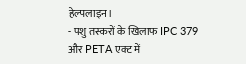हेल्पलाइन।
- पशु तस्करों के खिलाफ IPC 379 और PETA एक्ट में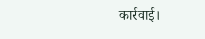कार्रवाई।